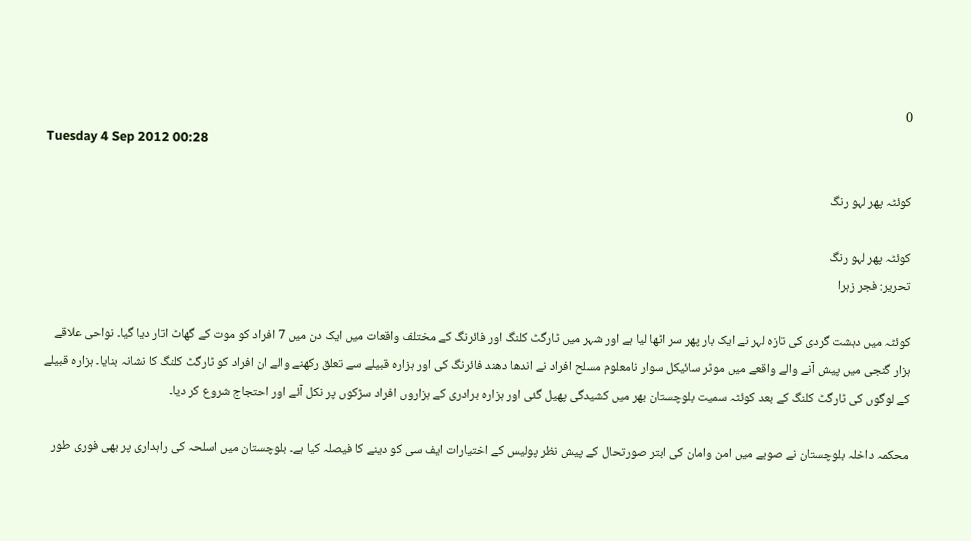0
Tuesday 4 Sep 2012 00:28

کوئٹہ پھر لہو رنگ

کوئٹہ پھر لہو رنگ
تحریر: فجر زہرا

کوئٹہ میں دہشت گردی کی تازہ لہر نے ایک بار پھر سر اٹھا لیا ہے اور شہر میں ٹارگٹ کلنگ اور فائرنگ کے مختلف واقعات میں ایک دن میں 7 افراد کو موت کے گھاٹ اتار دیا گیا۔ نواحی علاقے ہزار گنجی میں پیش آنے والے واقعے میں موٹر سائیکل سوار نامعلوم مسلح افراد نے اندھا دھند فائرنگ کی اور ہزارہ قبیلے سے تعلق رکھنے والے ان افراد کو ٹارگٹ کلنگ کا نشانہ بنایا۔ ہزارہ قبیلے کے لوگوں کی ٹارگٹ کلنگ کے بعد کوئٹہ سمیت بلوچستان بھر میں کشیدگی پھیل گئی اور ہزارہ برادری کے ہزاروں افراد سڑکوں پر نکل آئے اور احتجاج شروع کر دیا۔

محکمہ داخلہ بلوچستان نے صوبے میں امن وامان کی ابتر صورتحال کے پیش نظر پولیس کے اختیارات ایف سی کو دینے کا فیصلہ کیا ہے۔ بلوچستان میں اسلحہ کی راہداری پر بھی فوری طور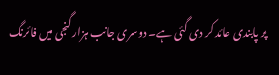پر پابندی عائد کر دی گئی ہے۔ دوسری جانب ہزار گنجی میں فائرنگ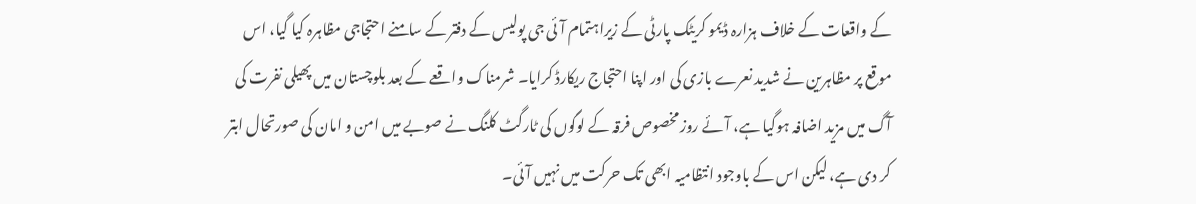کے واقعات کے خلاف ہزارہ ڈیمو کریٹک پارٹی کے زیراہتمام آئی جی پولیس کے دفتر کے سامنے احتجاجی مظاہرہ کیا گیا، اس موقع پر مظاہرین نے شدید نعرے بازی کی اور اپنا احتجاج ریکارڈ کرایا۔ شرمناک واقعے کے بعد بلوچستان میں پھیلی نفرت کی آگ میں مزید اضافہ ہوگیا ہے، آئے روز مخصوص فرقہ کے لوگوں کی ٹارگٹ کلنگ نے صوبے میں امن و امان کی صورتحال ابتر کر دی ہے، لیکن اس کے باوجود انتظامیہ ابھی تک حرکت میں نہیں آئی۔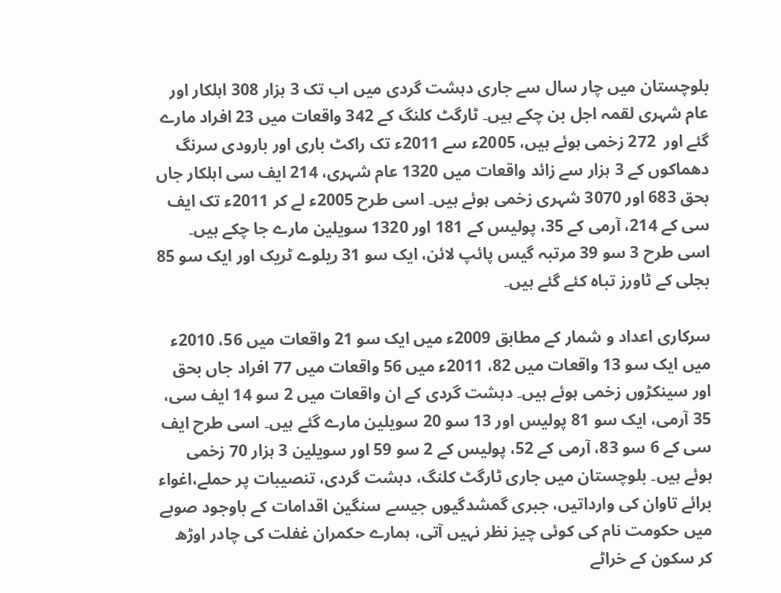بلوچستان میں چار سال سے جاری دہشت گردی میں اب تک 3 ہزار 308 اہلکار اور عام شہری لقمہ اجل بن چکے ہیں۔ ٹارگٹ کلنگ کے 342 واقعات میں 23 افراد مارے گئے اور  272 زخمی ہوئے ہیں، 2005ء سے 2011ء تک راکٹ باری اور بارودی سرنگ دھماکوں کے 3 ہزار سے زائد واقعات میں 1320 عام شہری، 214 ایف سی اہلکار جاں بحق 683 اور 3070 شہری زخمی ہوئے ہیں۔ اسی طرح 2005ء لے کر 2011ء تک ایف سی کے 214، آرمی کے 35، پولیس کے 181 اور 1320 سویلین مارے جا چکے ہیں۔ اسی طرح 3 سو 39 مرتبہ گیس پائپ لائن، ایک سو 31 ریلوے ٹریک اور ایک سو 85 بجلی کے ٹاورز تباہ کئے گئے ہیں۔

سرکاری اعداد و شمار کے مطابق 2009ء میں ایک سو 21 واقعات میں 56، 2010ء میں ایک سو 13 واقعات میں 82، 2011ء میں 56 واقعات میں 77 افراد جاں بحق اور سینکڑوں زخمی ہوئے ہیں۔ دہشت گردی کے ان واقعات میں 2 سو 14 ایف سی، 35 آرمی، ایک سو 81 پولیس اور 13 سو 20 سویلین مارے گئے ہیں۔ اسی طرح ایف سی کے 6 سو 83، آرمی کے 52، پولیس کے 2 سو 59 اور سویلین 3 ہزار 70 زخمی ہوئے ہیں۔ بلوچستان میں جاری ٹارگٹ کلنگ، دہشت گردی، تنصیبات پر حملے،اغواء برائے تاوان کی وارداتیں، جبری گمشدگیوں جیسے سنگین اقدامات کے باوجود صوبے میں حکومت نام کی کوئی چیز نظر نہیں آتی، ہمارے حکمران غفلت کی چادر اوڑھ کر سکون کے خراٹے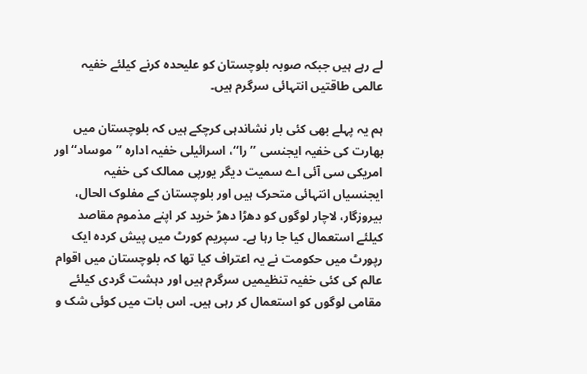لے رہے ہیں جبکہ صوبہ بلوچستان کو علیحدہ کرنے کیلئے خفیہ عالمی طاقتیں انتہائی سرگرم ہیں۔

ہم یہ پہلے بھی کئی بار نشاندہی کرچکے ہیں کہ بلوچستان میں بھارت کی خفیہ ایجنسی ’’را‘‘، اسرائیلی خفیہ ادارہ ’’موساد‘‘ اور امریکی سی آئی اے سمیت دیگر یورپی ممالک کی خفیہ ایجنسیاں انتہائی متحرک ہیں اور بلوچستان کے مفلوک الحال، بیروزگار، لاچار لوگوں کو دھڑا دھڑ خرید کر اپنے مذموم مقاصد کیلئے استعمال کیا جا رہا ہے۔ سپریم کورٹ میں پیش کردہ ایک رپورٹ میں حکومت نے یہ اعتراف کیا تھا کہ بلوچستان میں اقوام عالم کی کئی خفیہ تنظیمیں سرگرم ہیں اور دہشت گردی کیلئے مقامی لوگوں کو استعمال کر رہی ہیں۔ اس بات میں کوئی شک و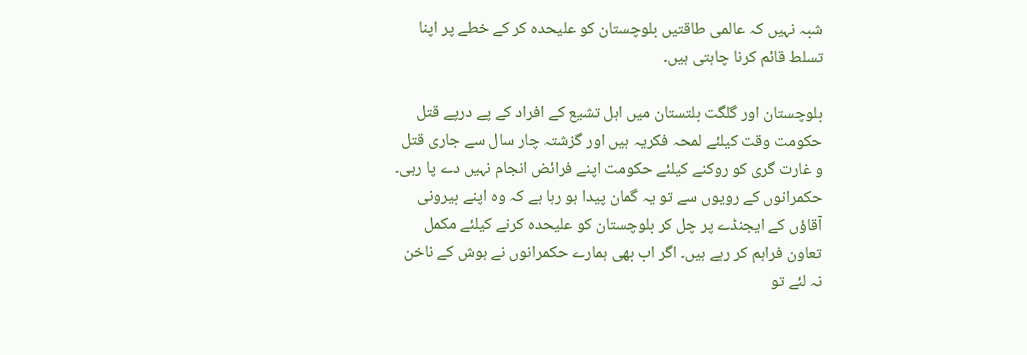شبہ نہیں کہ عالمی طاقتیں بلوچستان کو علیحدہ کر کے خطے پر اپنا تسلط قائم کرنا چاہتی ہیں۔

بلوچستان اور گلگت بلتستان میں اہل تشیع کے افراد کے پے درپے قتل حکومت وقت کیلئے لمحہ فکریہ ہیں اور گزشتہ چار سال سے جاری قتل و غارت گری کو روکنے کیلئے حکومت اپنے فرائض انجام نہیں دے پا رہی۔ حکمرانوں کے رویوں سے تو یہ گمان پیدا ہو رہا ہے کہ وہ اپنے بیرونی آقاؤں کے ایجنڈے پر چل کر بلوچستان کو علیحدہ کرنے کیلئے مکمل تعاون فراہم کر رہے ہیں۔ اگر اب بھی ہمارے حکمرانوں نے ہوش کے ناخن نہ لئے تو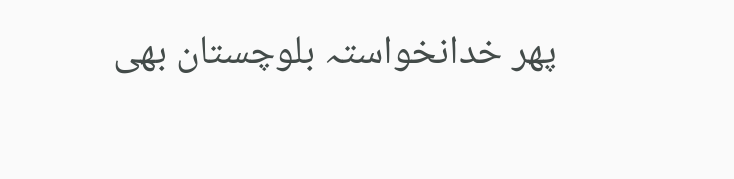پھر خدانخواستہ بلوچستان بھی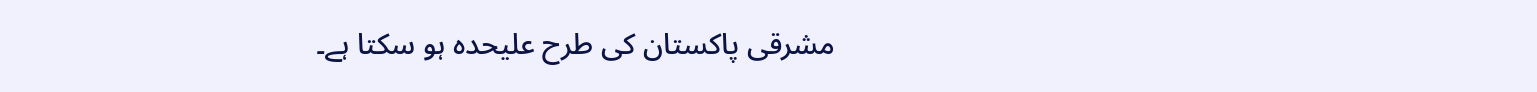مشرقی پاکستان کی طرح علیحدہ ہو سکتا ہے۔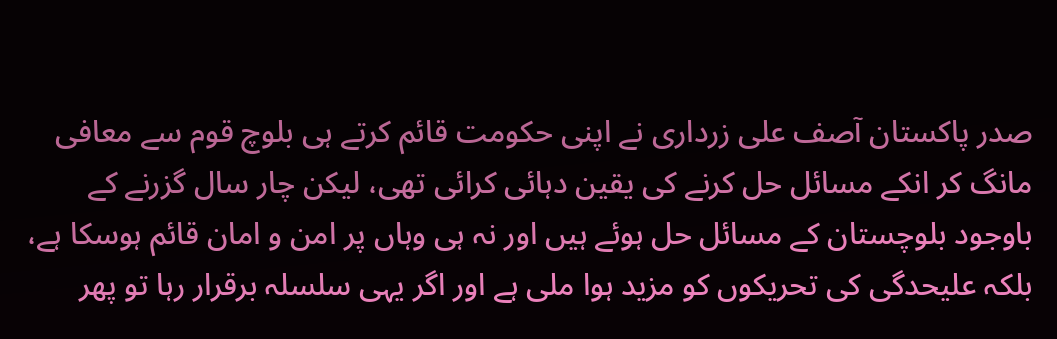صدر پاکستان آصف علی زرداری نے اپنی حکومت قائم کرتے ہی بلوچ قوم سے معافی مانگ کر انکے مسائل حل کرنے کی یقین دہائی کرائی تھی، لیکن چار سال گزرنے کے باوجود بلوچستان کے مسائل حل ہوئے ہیں اور نہ ہی وہاں پر امن و امان قائم ہوسکا ہے، بلکہ علیحدگی کی تحریکوں کو مزید ہوا ملی ہے اور اگر یہی سلسلہ برقرار رہا تو پھر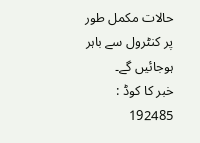حالات مکمل طور پر کنٹرول سے باہر ہوجائیں گے۔
خبر کا کوڈ : 192485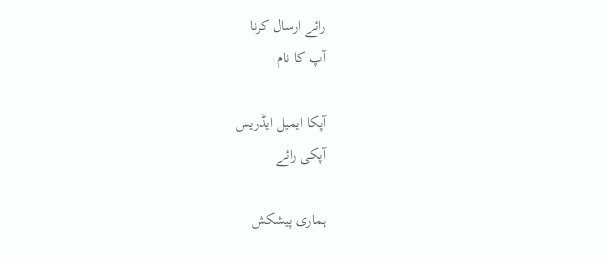رائے ارسال کرنا
آپ کا نام

آپکا ایمیل ایڈریس
آپکی رائے

ہماری پیشکش